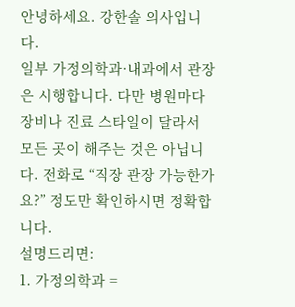안녕하세요. 강한솔 의사입니다.
일부 가정의학과·내과에서 관장은 시행합니다. 다만 병원마다 장비나 진료 스타일이 달라서 모든 곳이 해주는 것은 아닙니다. 전화로 “직장 관장 가능한가요?” 정도만 확인하시면 정확합니다.
설명드리면:
1. 가정의학과 =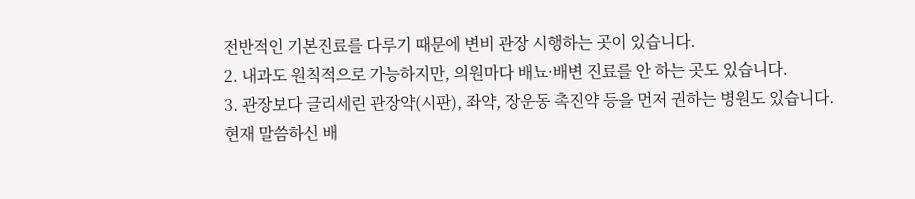전반적인 기본진료를 다루기 때문에 변비 관장 시행하는 곳이 있습니다.
2. 내과도 원칙적으로 가능하지만, 의원마다 배뇨·배변 진료를 안 하는 곳도 있습니다.
3. 관장보다 글리세린 관장약(시판), 좌약, 장운동 촉진약 등을 먼저 권하는 병원도 있습니다.
현재 말씀하신 배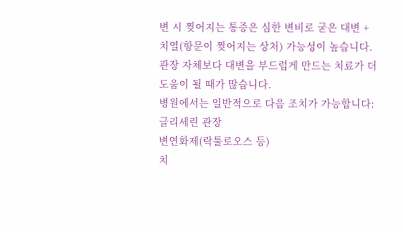변 시 찢어지는 통증은 심한 변비로 굳은 대변 + 치열(항문이 찢어지는 상처) 가능성이 높습니다. 관장 자체보다 대변을 부드럽게 만드는 치료가 더 도움이 될 때가 많습니다.
병원에서는 일반적으로 다음 조치가 가능합니다:
글리세린 관장
변연화제(락툴로오스 등)
치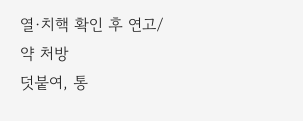열·치핵 확인 후 연고/약 처방
덧붙여, 통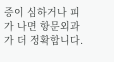증이 심하거나 피가 나면 항문외과가 더 정확합니다.